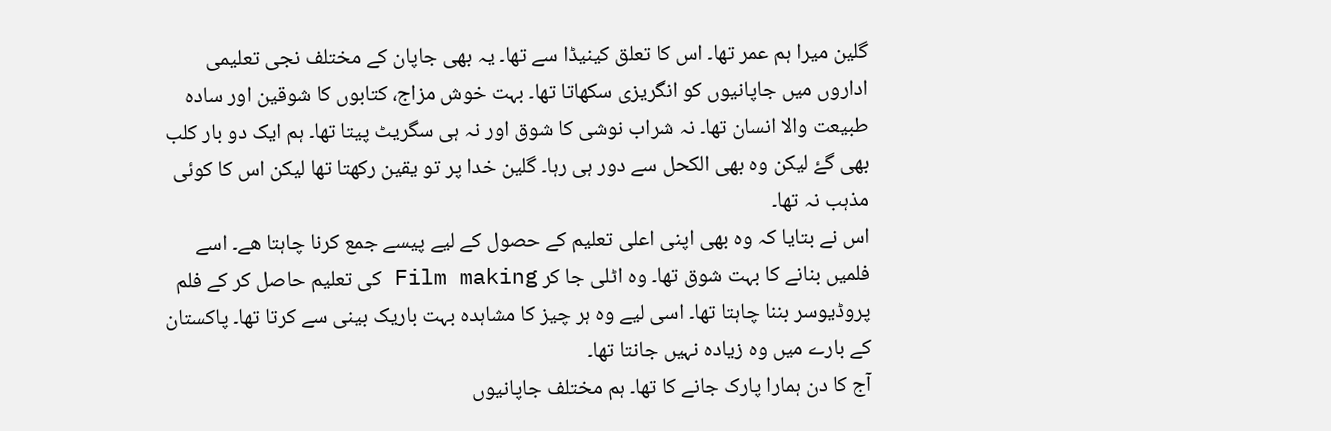گلین میرا ہم عمر تھا۔ اس کا تعلق کینیڈا سے تھا۔ یہ بھی جاپان کے مختلف نجی تعلیمی اداروں میں جاپانیوں کو انگریزی سکھاتا تھا۔ بہت خوش مزاج، کتابوں کا شوقین اور سادہ طبیعت والا انسان تھا۔ نہ شراب نوشی کا شوق اور نہ ہی سگریٹ پیتا تھا۔ ہم ایک دو بار کلب بھی گۓ لیکن وہ بھی الکحل سے دور ہی رہا۔ گلین خدا پر تو یقین رکھتا تھا لیکن اس کا کوئی مذہب نہ تھا۔
اس نے بتایا کہ وہ بھی اپنی اعلی تعلیم کے حصول کے لیے پیسے جمع کرنا چاہتا ھے۔ اسے فلمیں بنانے کا بہت شوق تھا۔ وہ اٹلی جا کر Film making کی تعلیم حاصل کر کے فلم پروڈیوسر بننا چاہتا تھا۔ اسی لیے وہ ہر چیز کا مشاہدہ بہت باریک بینی سے کرتا تھا۔ پاکستان کے بارے میں وہ زیادہ نہیں جانتا تھا۔
آج کا دن ہمارا پارک جانے کا تھا۔ ہم مختلف جاپانیوں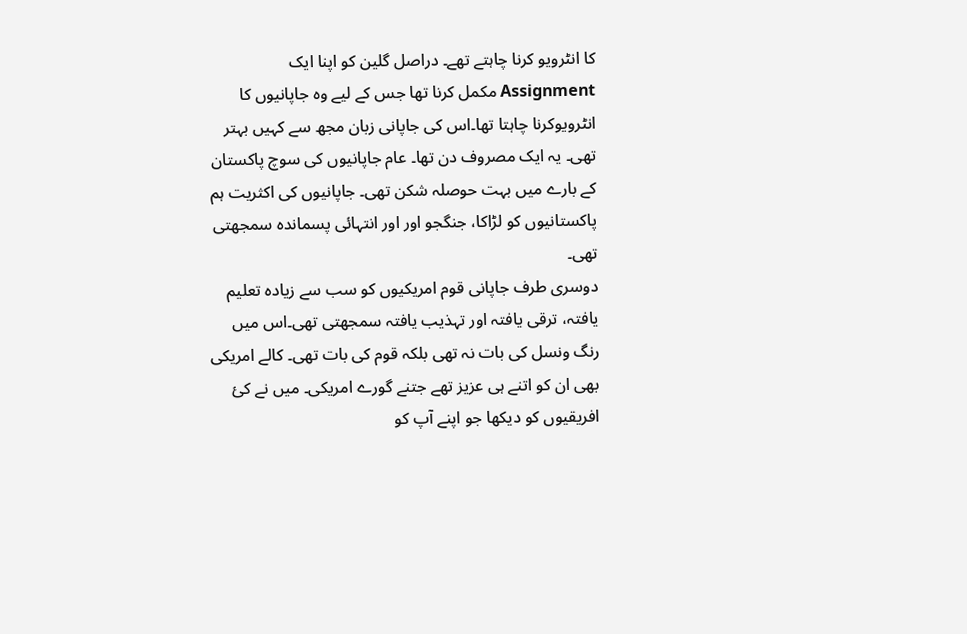کا انٹرویو کرنا چاہتے تھے۔ دراصل گلین کو اپنا ایک Assignment مکمل کرنا تھا جس کے لیے وہ جاپانیوں کا انٹرویوکرنا چاہتا تھا۔اس کی جاپانی زبان مجھ سے کہیں بہتر تھی۔ یہ ایک مصروف دن تھا۔ عام جاپانیوں کی سوچ پاکستان کے بارے میں بہت حوصلہ شکن تھی۔ جاپانیوں کی اکثریت ہم پاکستانیوں کو لڑاکا، جنگجو اور اور انتہائی پسماندہ سمجھتی تھی۔
دوسری طرف جاپانی قوم امریکیوں کو سب سے زیادہ تعلیم یافتہ، ترقی یافتہ اور تہذیب یافتہ سمجھتی تھی۔اس میں رنگ ونسل کی بات نہ تھی بلکہ قوم کی بات تھی۔ کالے امریکی بھی ان کو اتنے ہی عزیز تھے جتنے گورے امریکی۔ میں نے کئ افریقیوں کو دیکھا جو اپنے آپ کو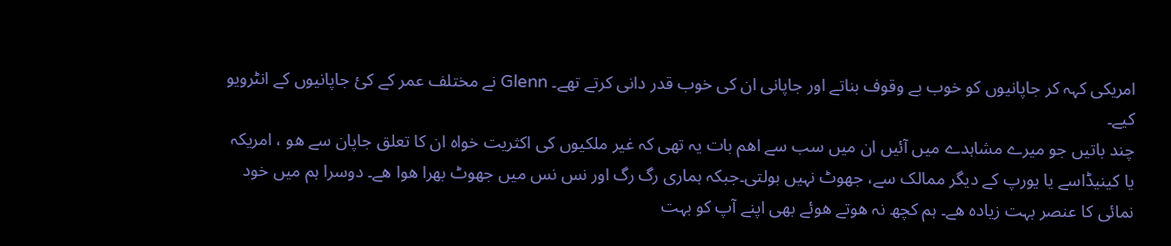امریکی کہہ کر جاپانیوں کو خوب بے وقوف بناتے اور جاپانی ان کی خوب قدر دانی کرتے تھے۔ Glenn نے مختلف عمر کے کئ جاپانیوں کے انٹرویو کیے۔
چند باتیں جو میرے مشاہدے میں آئیں ان میں سب سے اھم بات یہ تھی کہ غیر ملکیوں کی اکثریت خواہ ان کا تعلق جاپان سے ھو ، امریکہ یا کینیڈاسے یا یورپ کے دیگر ممالک سے، جھوٹ نہیں بولتی۔جبکہ ہماری رگ رگ اور نس نس میں جھوٹ بھرا ھوا ھے۔ دوسرا ہم میں خود نمائی کا عنصر بہت زیادہ ھے۔ ہم کچھ نہ ھوتے ھوئے بھی اپنے آپ کو بہت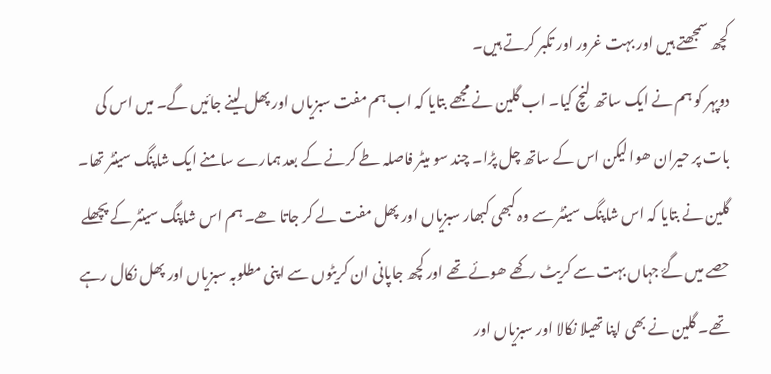کچھ سمجھتے ہیں اور بہت غرور اور تکبر کرتے ہیں۔
دوپہر کو ہم نے ایک ساتھ لنچ کیا۔ اب گلین نے مجھے بتایا کہ اب ہم مفت سبزیاں اور پھل لینے جائیں گے۔ میں اس کی بات پر حیران ھوا لیکن اس کے ساتھ چل پڑا۔ چند سو میٹر فاصلہ طے کرنے کے بعد ہمارے سامنے ایک شاپنگ سینٹر تھا۔ گلین نے بتایا کہ اس شاپنگ سینٹر سے وہ کبھی کبھار سبزیاں اور پھل مفت لے کر جاتا ھے۔ ہم اس شاپنگ سینٹر کے پچھلے حصے میں گۓ جہاں بہت سے کریٹ رکھے ھوئے تھے اور کچھ جاپانی ان کریٹوں سے اپنی مطلوبہ سبزیاں اور پھل نکال رہے تھے۔ گلین نے بھی اپنا تھیلا نکالا اور سبزیاں اور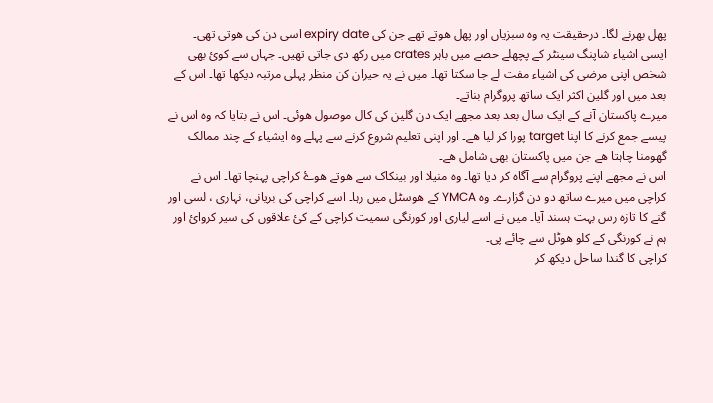پھل بھرنے لگا۔ درحقیقت یہ وہ سبزیاں اور پھل ھوتے تھے جن کی expiry date اسی دن کی ھوتی تھی۔ ایسی اشیاء شاپنگ سینٹر کے پچھلے حصے میں باہر crates میں رکھ دی جاتی تھیں۔ جہاں سے کوئ بھی شخص اپنی مرضی کی اشیاء مفت لے جا سکتا تھا۔ میں نے یہ حیران کن منظر پہلی مرتبہ دیکھا تھا۔ اس کے بعد میں اور گلین اکثر ایک ساتھ پروگرام بناتے۔
میرے پاکستان آنے کے ایک سال بعد بعد مجھے ایک دن گلین کی کال موصول ھوئی۔ اس نے بتایا کہ وہ اس نے پیسے جمع کرنے کا اپنا target پورا کر لیا ھے۔ اور اپنی تعلیم شروع کرنے سے پہلے وہ ایشیاء کے چند ممالک گھومنا چاہتا ھے جن میں پاکستان بھی شامل ھے۔
اس نے مجھے اپنے پروگرام سے آگاہ کر دیا تھا۔ وہ منیلا اور بینکاک سے ھوتے ھوۓ کراچی پہنچا تھا۔ اس نے کراچی میں میرے ساتھ دو دن گزارے۔ وہ YMCA کے ھوسٹل میں رہا۔ اسے کراچی کی بریانی، نہاری ، لسی اور گنے کا تازہ رس بہت ہسند آیا۔ میں نے اسے لیاری اور کورنگی سمیت کراچی کے کئ علاقوں کی سیر کروائ اور ہم نے کورنگی کے کلو ھوٹل سے چائے پی۔
کراچی کا گندا ساحل دیکھ کر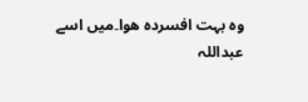وہ بہت افسردہ ھوا۔میں اسے عبداللہ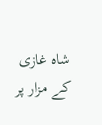شاہ غازی کے مزار پر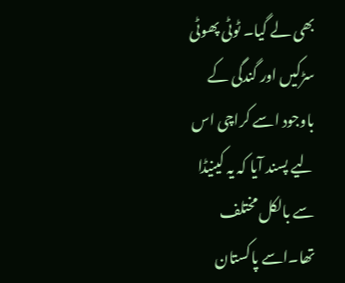بھی لے گیا۔ ٹوٹی پھوٹی سڑکیں اور گندگی کے باوجود اسے کراچی اس لیے پسند آیا کہ یہ کینیڈا سے بالکل مختلف تھا۔اسے پاکستان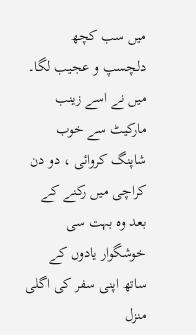میں سب کچھ دلچسپ و عجیب لگا۔ میں نے اسے زینب مارکیٹ سے خوب شاپنگ کروائی ، دو دن کراچی میں رکنے کے بعد وہ بہت سی خوشگوار یادوں کے ساتھ اپنی سفر کی اگلی منزل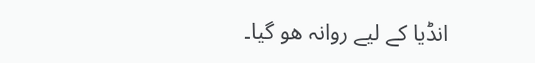انڈیا کے لیے روانہ ھو گیا۔